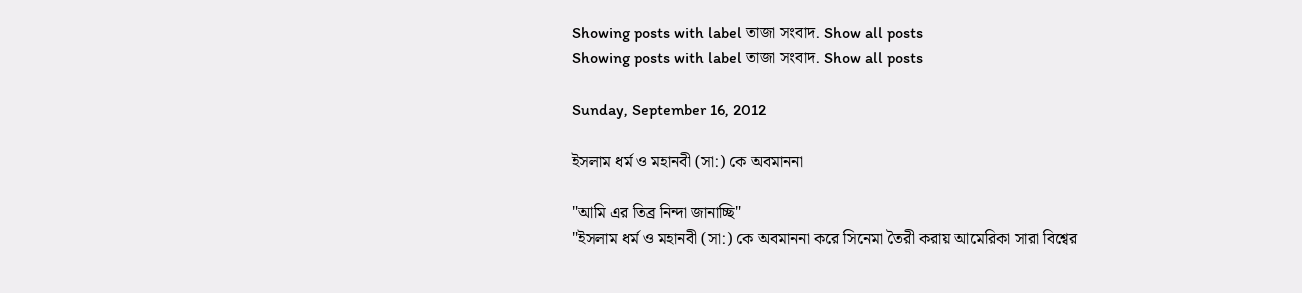Showing posts with label তাজা সংবাদ. Show all posts
Showing posts with label তাজা সংবাদ. Show all posts

Sunday, September 16, 2012

ইসলাম ধর্ম ও মহানবী (সা:) কে অবমাননা

"আমি এর তিব্র নিন্দা জানাচ্ছি"
"ইসলাম ধর্ম ও মহানবী (সা:) কে অবমাননা করে সিনেমা তৈরী করায় আমেরিকা সারা বিশ্বের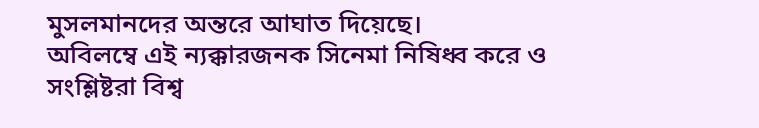মুসলমানদের অন্তরে আঘাত দিয়েছে।
অবিলম্বে এই ন্যক্কারজনক সিনেমা নিষিধ্ব করে ও সংশ্লিষ্টরা বিশ্ব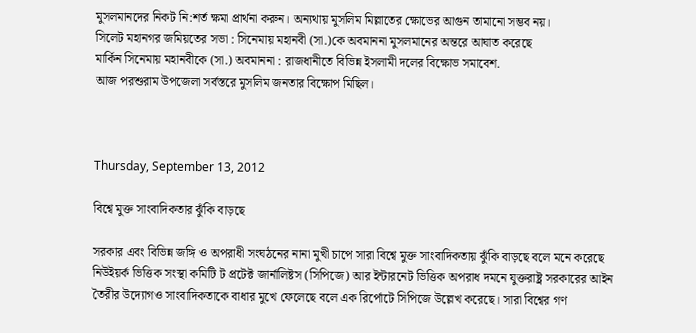মুসলমানদের নিকট নি:শর্ত ক্ষমা প্রার্থনা করুন। অন্যথায় মুসলিম মিল্লাতের ক্ষোভের আগুন তামানো সম্ভব নয়।
সিলেট মহানগর জমিয়তের সভা : সিনেমায় মহানবী (সা.)কে অবমাননা মুসলমানের অন্তরে আঘাত করেছে
মার্কিন সিনেমায় মহানবীকে (সা.) অবমাননা : রাজধানীতে বিভিন্ন ইসলামী দলের বিক্ষোভ সমাবেশ.
আজ পরশুরাম উপজেলা সর্বস্তরে মুসলিম জনতার বিক্ষোপ মিছিল।



Thursday, September 13, 2012

বিশ্বে মুক্ত সাংবাদিকতার ঝুঁকি বাড়ছে

সরকার এবং বিভিন্ন জঙ্গি ও অপরাধী সংঘঠনের নানা মুখী চাপে সারা বিশ্বে মুক্ত সাংবাদিকতায় ঝুঁকি বাড়ছে বলে মনে করেছে নিউইয়র্ক ভিত্তিক সংস্থা কমিটি ট প্রটেক্ট জার্নালিষ্টস (সিপিজে) আর ইন্টারনেট ভিত্তিক অপরাধ দমনে যুক্তরাষ্ট্র সরকারের আইন তৈরীর উদ্যোগও সাংবাদিকতাকে বাধার মুখে ফেলেছে বলে এক রির্পোটে সিপিজে উল্লেখ করেছে। সারা বিশ্বের গণ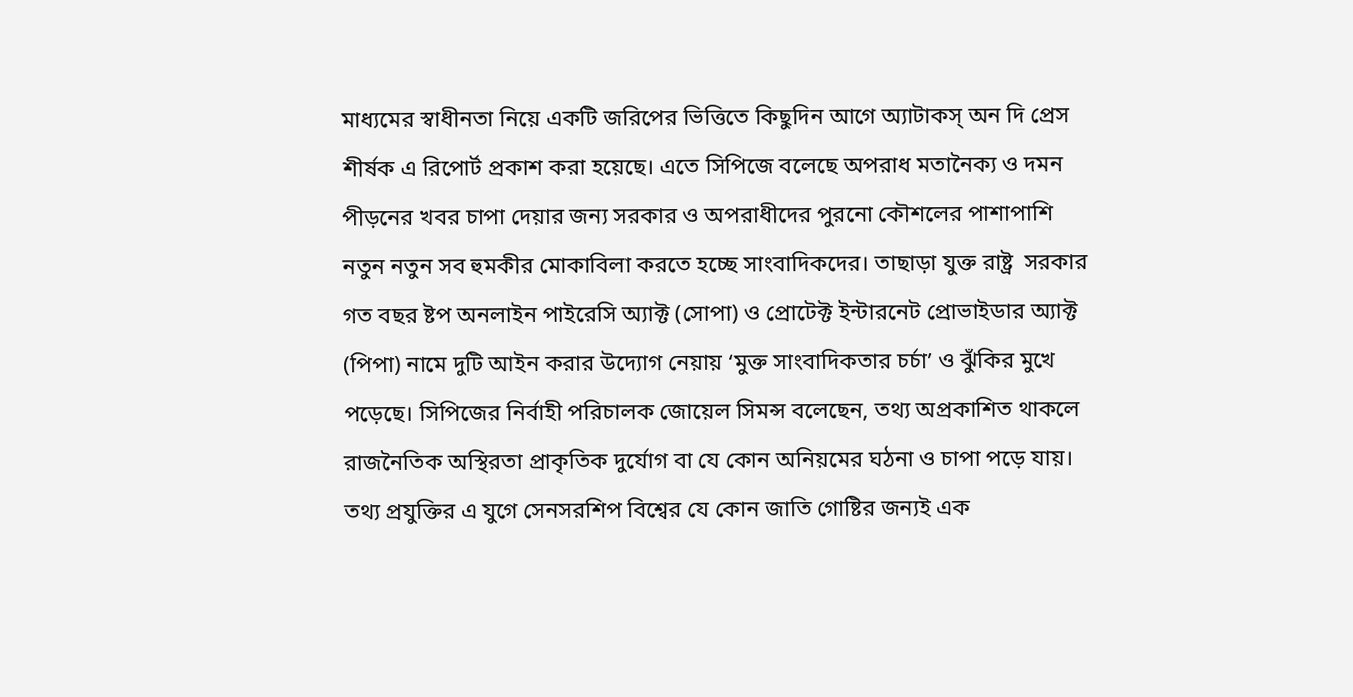মাধ্যমের স্বাধীনতা নিয়ে একটি জরিপের ভিত্তিতে কিছুদিন আগে অ্যাটাকস্ অন দি প্রেস শীর্ষক এ রিপোর্ট প্রকাশ করা হয়েছে। এতে সিপিজে বলেছে অপরাধ মতানৈক্য ও দমন পীড়নের খবর চাপা দেয়ার জন্য সরকার ও অপরাধীদের পুরনো কৌশলের পাশাপাশি নতুন নতুন সব হুমকীর মোকাবিলা করতে হচ্ছে সাংবাদিকদের। তাছাড়া যুক্ত রাষ্ট্র  সরকার গত বছর ষ্টপ অনলাইন পাইরেসি অ্যাক্ট (সোপা) ও প্রোটেক্ট ইন্টারনেট প্রোভাইডার অ্যাক্ট (পিপা) নামে দুটি আইন করার উদ্যোগ নেয়ায় ‘মুক্ত সাংবাদিকতার চর্চা’ ও ঝুঁকির মুখে পড়েছে। সিপিজের নির্বাহী পরিচালক জোয়েল সিমন্স বলেছেন, তথ্য অপ্রকাশিত থাকলে রাজনৈতিক অস্থিরতা প্রাকৃতিক দুর্যোগ বা যে কোন অনিয়মের ঘঠনা ও চাপা পড়ে যায়। তথ্য প্রযুক্তির এ যুগে সেনসরশিপ বিশ্বের যে কোন জাতি গোষ্টির জন্যই এক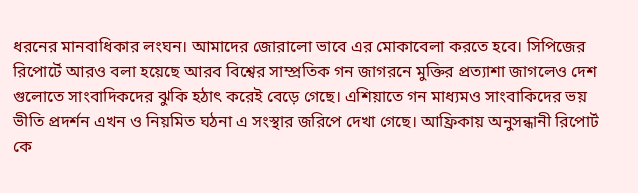ধরনের মানবাধিকার লংঘন। আমাদের জোরালো ভাবে এর মোকাবেলা করতে হবে। সিপিজের রিপোর্টে আরও বলা হয়েছে আরব বিশ্বের সাম্প্রতিক গন জাগরনে মুক্তির প্রত্যাশা জাগলেও দেশ গুলোতে সাংবাদিকদের ঝুকি হঠাৎ করেই বেড়ে গেছে। এশিয়াতে গন মাধ্যমও সাংবাকিদের ভয় ভীতি প্রদর্শন এখন ও নিয়মিত ঘঠনা এ সংস্থার জরিপে দেখা গেছে। আফ্রিকায় অনুসন্ধানী রিপোর্ট কে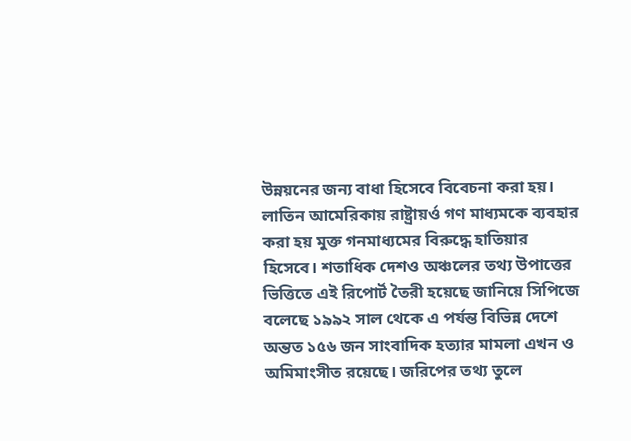উন্নয়নের জন্য বাধা হিসেবে বিবেচনা করা হয়। লাতিন আমেরিকায় রাষ্ট্রায়র্ও গণ মাধ্যমকে ব্যবহার করা হয় মুক্ত গনমাধ্যমের বিরুদ্ধে হাতিয়ার হিসেবে। শতাধিক দেশও অঞ্চলের তথ্য উপাত্তের ভিত্তিতে এই রিপোর্ট তৈরী হয়েছে জানিয়ে সিপিজে বলেছে ১৯৯২ সাল থেকে এ পর্যন্ত বিভিন্ন দেশে অন্তত ১৫৬ জন সাংবাদিক হত্যার মামলা এখন ও অমিমাংসীত রয়েছে। জরিপের তথ্য তুলে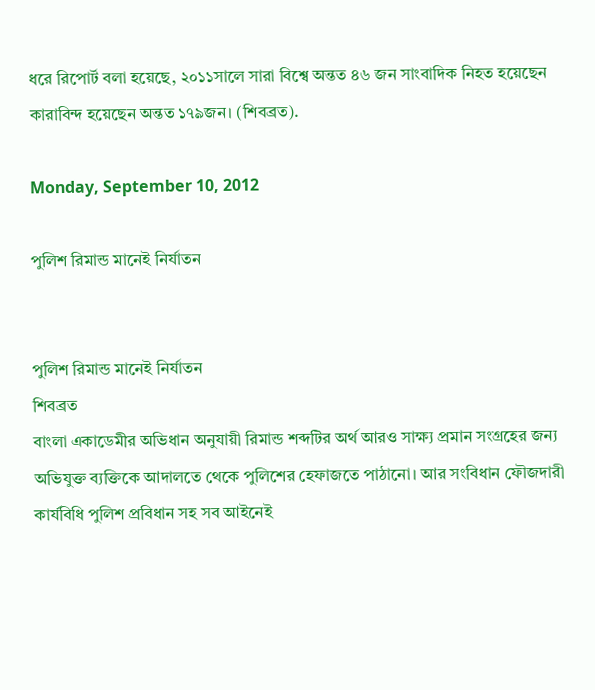ধরে রিপোর্ট বলা হয়েছে, ২০১১সালে সারা বিশ্বে অন্তত ৪৬ জন সাংবাদিক নিহত হয়েছেন কারাবিন্দ হয়েছেন অন্তত ১৭৯জন। (শিবব্রত).

Monday, September 10, 2012

পুলিশ রিমান্ড মানেই নির্যাতন


পুলিশ রিমান্ড মানেই নির্যাতন
শিবব্রত
বাংলা একাডেমীর অভিধান অনুযায়ী রিমান্ড শব্দটির অর্থ আরও সাক্ষ্য প্রমান সংগ্রহের জন্য অভিযুক্ত ব্যক্তিকে আদালতে থেকে পুলিশের হেফাজতে পাঠানো। আর সংবিধান ফৌজদারী কার্যবিধি পুলিশ প্রবিধান সহ সব আইনেই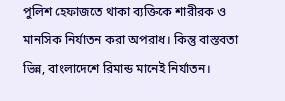পুলিশ হেফাজতে থাকা ব্যক্তিকে শারীরক ও মানসিক নির্যাতন করা অপরাধ। কিন্তু বাস্তবতা ভিন্ন, বাংলাদেশে রিমান্ড মানেই নির্যাতন।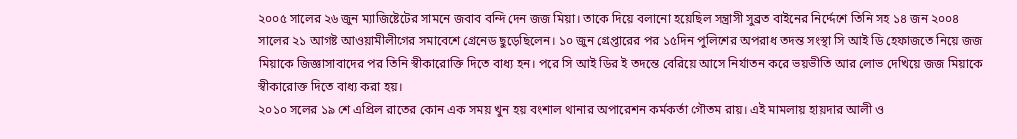২০০৫ সালের ২৬ জুন ম্যাজিষ্টেটের সামনে জবাব বন্দি দেন জজ মিয়া। তাকে দিয়ে বলানো হয়েছিল সন্ত্রাসী সুব্রত বাইনের নির্দ্দেশে তিনি সহ ১৪ জন ২০০৪ সালের ২১ আগষ্ট আওয়ামীলীগের সমাবেশে গ্রেনেড ছুড়েছিলেন। ১০ জুন গ্রেপ্তারের পর ১৫দিন পুলিশের অপরাধ তদন্ত সংস্থা সি আই ডি হেফাজতে নিয়ে জজ মিয়াকে জিজ্ঞাসাবাদের পর তিনি স্বীকারোক্তি দিতে বাধ্য হন। পরে সি আই ডির ই তদন্তে বেরিয়ে আসে নির্যাতন করে ভয়ভীতি আর লোভ দেখিয়ে জজ মিয়াকে স্বীকারোক্ত দিতে বাধ্য করা হয়।
২০১০ সলের ১৯ শে এপ্রিল রাতের কোন এক সময় খুন হয় বংশাল থানার অপারেশন কর্মকর্তা গৌতম রায়। এই মামলায় হায়দার আলী ও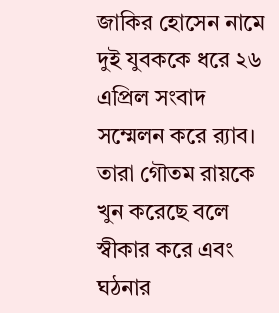জাকির হোসেন নামে দুই যুবককে ধরে ২৬ এপ্রিল সংবাদ সম্মেলন করে র‌্যাব। তারা গৌতম রায়কে খুন করেছে বলে স্বীকার করে এবং ঘঠনার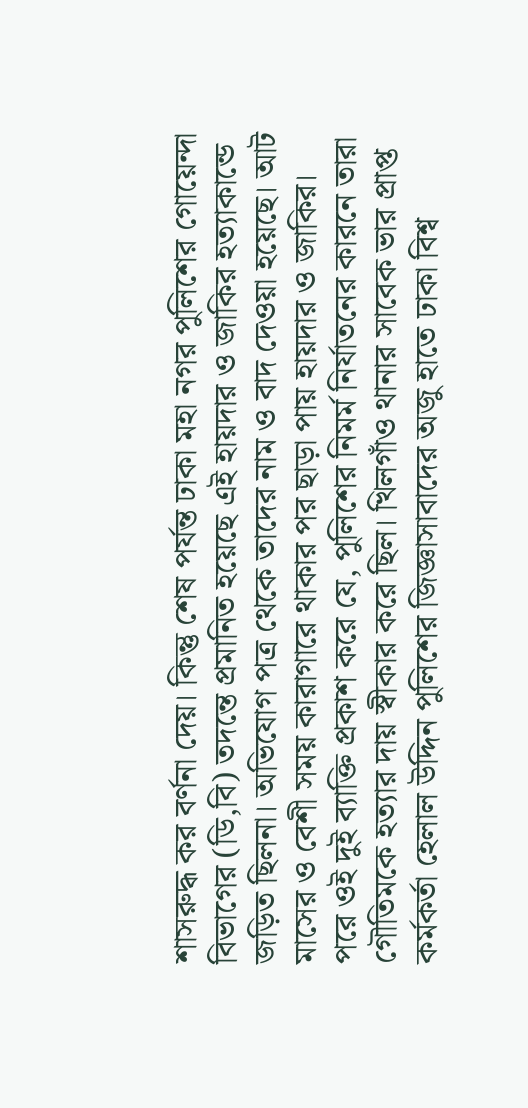শাসরুদ্ধ কর বর্ণনা দেয়। কিন্তু শেষ পর্যন্ত ঢাকা মহা নগর পুলিশের গোয়েন্দা বিভাগের (ডি,বি) তদন্তে প্রমানিত হয়েছে এই হায়দার ও জাকির হত্যাকান্ডে জড়িত ছিলনা। অভিযোগ পত্র থেকে তাদের নাম ও বাদ দেওয়া হয়েছে। আট মাসের ও বেশী সময় কারাগারে থাকার পর ছাড়া পায় হায়দার ও জাকির। পরে ওই দুই ব্যাক্তি প্রকাশ করে যে, পুলিশের নিমর্ম নির্যাতনের কারনে তারা গৌতিমকে হত্যার দায় স্বীকার করে ছিল। খিলগাঁও থানার সাবেক ভার প্রাপ্ত কর্মকর্তা হেলাল উদ্দিন পুলিশের জিজ্ঞাসাবাদের অজু হাতে ঢাকা বিশ্ব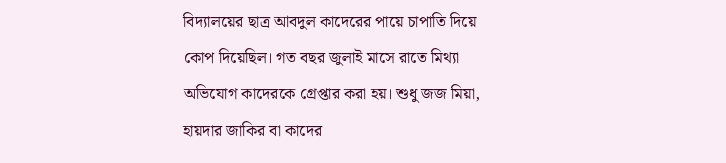বিদ্যালয়ের ছাত্র আবদুল কাদেরের পায়ে চাপাতি দিয়ে কোপ দিয়েছিল। গত বছর জুলাই মাসে রাতে মিথ্যা অভিযোগ কাদেরকে গ্রেপ্তার করা হয়। শুধু জজ মিয়া, হায়দার জাকির বা কাদের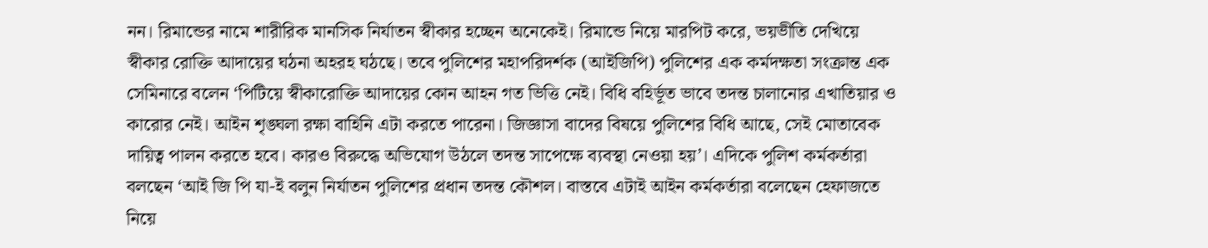নন। রিমান্ডের নামে শারীরিক মানসিক নির্যাতন স্বীকার হচ্ছেন অনেকেই। রিমান্ডে নিয়ে মারপিট করে, ভয়ভীতি দেখিয়ে স্বীকার রোক্তি আদায়ের ঘঠনা অহরহ ঘঠছে। তবে পুলিশের মহাপরিদর্শক (আইজিপি) পুলিশের এক কর্মদক্ষতা সংক্রান্ত এক সেমিনারে বলেন ‘পিটিয়ে স্বীকারোক্তি আদায়ের কোন আহন গত ভিত্তি নেই। বিধি বহির্ভূত ভাবে তদন্ত চালানোর এখাতিয়ার ও কারোর নেই। আইন শৃঙ্ঘলা রক্ষা বাহিনি এটা করতে পারেনা। জিজ্ঞাসা বাদের বিষয়ে পুলিশের বিধি আছে, সেই মোতাবেক দায়িত্ব পালন করতে হবে। কারও বিরুদ্ধে অভিযোগ উঠলে তদন্ত সাপেক্ষে ব্যবস্থা নেওয়া হয়’। এদিকে পুলিশ কর্মকর্তারা বলছেন ‘আই জি পি যা-ই বলুন নির্যাতন পুলিশের প্রধান তদন্ত কৌশল। বাস্তবে এটাই আইন কর্মকর্তারা বলেছেন হেফাজতে নিয়ে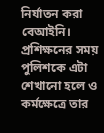নির্যাতন করা বেআইনি। প্রশিক্ষনের সময় পুলিশকে এটা শেখানো হলে ও কর্মক্ষেত্রে তার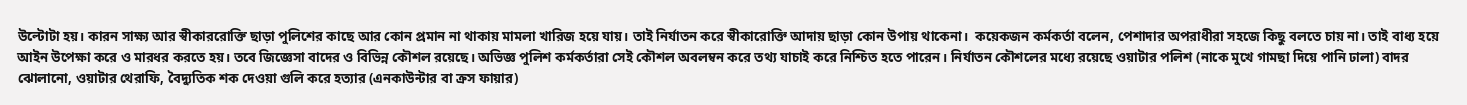উল্টোটা হয়। কারন সাক্ষ্য আর স্বীকাররোক্তি ছাড়া পুলিশের কাছে আর কোন প্রমান না থাকায় মামলা খারিজ হয়ে যায়। তাই নির্যাতন করে স্বীকারোক্তি আদায় ছাড়া কোন উপায় থাকেনা।  কয়েকজন কর্মকর্তা বলেন, পেশাদার অপরাধীরা সহজে কিছু বলতে চায় না। তাই বাধ্য হয়ে আইন উপেক্ষা করে ও মারধর করতে হয়। তবে জিজ্ঞেসা বাদের ও বিভিন্ন কৌশল রয়েছে। অভিজ্ঞ পুলিশ কর্মকর্তারা সেই কৌশল অবলম্বন করে তথ্য যাচাই করে নিশ্চিত হতে পারেন। নির্যাতন কৌশলের মধ্যে রয়েছে ওয়াটার পলিশ (নাকে মুখে গামছা দিয়ে পানি ঢালা) বাদর ঝোলানো, ওয়াটার থেরাফি, বৈদ্যুতিক শক দেওয়া গুলি করে হত্যার (এনকাউন্টার বা ক্রস ফায়ার)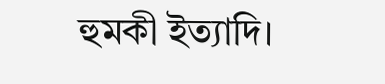হুমকী ইত্যাদি।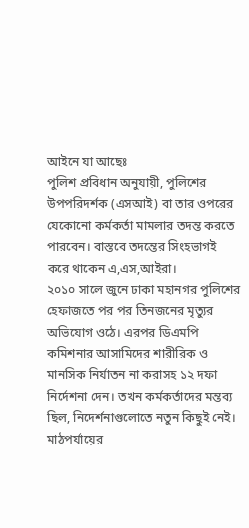আইনে যা আছেঃ
পুলিশ প্রবিধান অনুযায়ী, পুলিশের উপপরিদর্শক (এসআই) বা তার ওপরের যেকোনো কর্মকর্তা মামলার তদন্ত করতে পারবেন। বাস্তবে তদন্তের সিংহভাগই করে থাকেন এ,এস,আইরা।
২০১০ সালে জুনে ঢাকা মহানগর পুলিশের হেফাজতে পর পর তিনজনের মৃত্যুর অভিযোগ ওঠে। এরপর ডিএমপি কমিশনার আসামিদের শারীরিক ও মানসিক নির্যাতন না করাসহ ১২ দফা নির্দেশনা দেন। তখন কর্মকর্তাদের মন্তব্য ছিল, নিদের্শনাগুলোতে নতুন কিছুই নেই। মাঠপর্যায়ের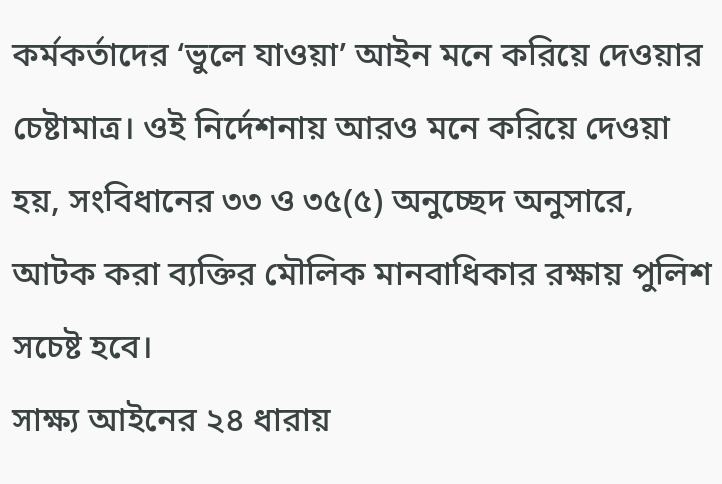কর্মকর্তাদের ‘ভুলে যাওয়া’ আইন মনে করিয়ে দেওয়ার চেষ্টামাত্র। ওই নির্দেশনায় আরও মনে করিয়ে দেওয়া হয়, সংবিধানের ৩৩ ও ৩৫(৫) অনুচ্ছেদ অনুসারে, আটক করা ব্যক্তির মৌলিক মানবাধিকার রক্ষায় পুলিশ সচেষ্ট হবে।
সাক্ষ্য আইনের ২৪ ধারায়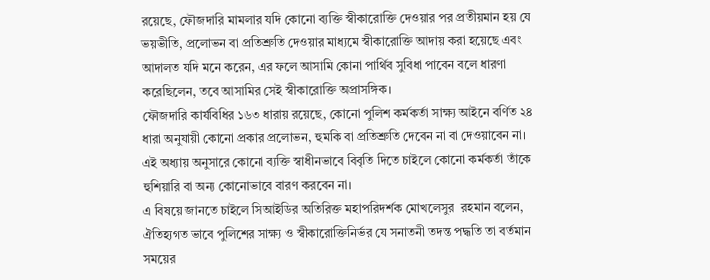রয়েছে, ফৌজদারি মামলার যদি কোনো ব্যক্তি স্বীকারোক্তি দেওয়ার পর প্রতীয়মান হয় যে ভয়ভীতি, প্রলোভন বা প্রতিশ্রুতি দেওয়ার মাধ্যমে স্বীকারোক্তি আদায় করা হয়েছে এবং আদালত যদি মনে করেন, এর ফলে আসামি কোনা পার্থিব সুবিধা পাবেন বলে ধারণা করেছিলেন, তবে আসামির সেই স্বীকারোক্তি অপ্রাসঙ্গিক।
ফৌজদারি কার্যবিধির ১৬৩ ধারায় রয়েছে, কোনো পুলিশ কর্মকর্তা সাক্ষ্য আইনে বর্ণিত ২৪ ধারা অনুযায়ী কোনো প্রকার প্রলোভন, হুমকি বা প্রতিশ্রুতি দেবেন না বা দেওয়াবেন না। এই অধ্যায় অনুসারে কোনো ব্যক্তি স্বাধীনভাবে বিবৃতি দিতে চাইলে কোনো কর্মকর্তা তাঁকে হুশিয়ারি বা অন্য কোনোভাবে বারণ করবেন না।
এ বিষয়ে জানতে চাইলে সিআইডির অতিরিক্ত মহাপরিদর্শক মোখলেসুর  রহমান বলেন, ঐতিহ্যগত ভাবে পুলিশের সাক্ষ্য ও স্বীকারোক্তিনির্ভর যে সনাতনী তদন্ত পদ্ধতি তা বর্তমান সময়ের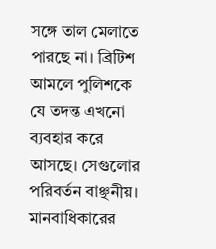সঙ্গে তাল মেলাতে পারছে না। ব্রিটিশ আমলে পুলিশকে যে তদন্ত এখনো ব্যবহার করে আসছে। সেগুলোর পরিবর্তন বাঞ্ছনীয়। মানবাধিকারের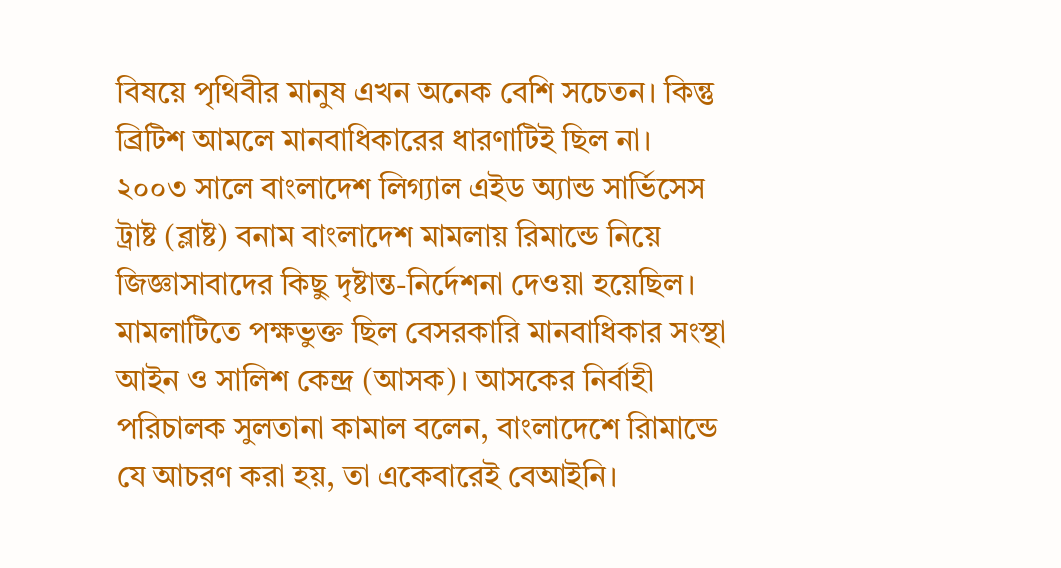বিষয়ে পৃথিবীর মানুষ এখন অনেক বেশি সচেতন। কিন্তু ব্রিটিশ আমলে মানবাধিকারের ধারণাটিই ছিল না।
২০০৩ সালে বাংলাদেশ লিগ্যাল এইড অ্যান্ড সার্ভিসেস ট্রাষ্ট (ব্লাষ্ট) বনাম বাংলাদেশ মামলায় রিমান্ডে নিয়ে জিজ্ঞাসাবাদের কিছু দৃষ্টান্ত-নির্দেশনা দেওয়া হয়েছিল। মামলাটিতে পক্ষভুক্ত ছিল বেসরকারি মানবাধিকার সংস্থা আইন ও সালিশ কেন্দ্র (আসক)। আসকের নির্বাহী পরিচালক সুলতানা কামাল বলেন, বাংলাদেশে রিামান্ডে যে আচরণ করা হয়, তা একেবারেই বেআইনি।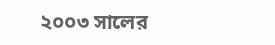২০০৩ সালের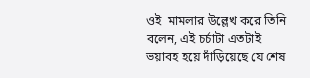ওই  মামলার উল্লেখ করে তিনি বলেন, এই চর্চাটা এতটাই ভয়াবহ হয়ে দাঁড়িয়েছে যে শেষ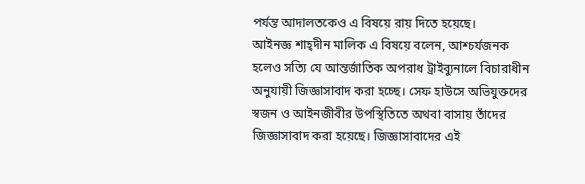পর্যন্ত আদালতকেও এ বিষয়ে রায় দিতে হয়েছে।
আইনজ্ঞ শাহ্দীন মালিক এ বিষয়ে বলেন, আশ্চর্যজনক হলেও সত্যি যে আন্তর্জাতিক অপরাধ ট্রাইব্যুনালে বিচারাধীন অনুযায়ী জিজ্ঞাসাবাদ করা হচ্ছে। সেফ হাউসে অভিযুক্তদের স্বজন ও আইনজীবীর উপস্থিতিতে অথবা বাসায় তাঁদের জিজ্ঞাসাবাদ করা হয়েছে। জিজ্ঞাসাবাদের এই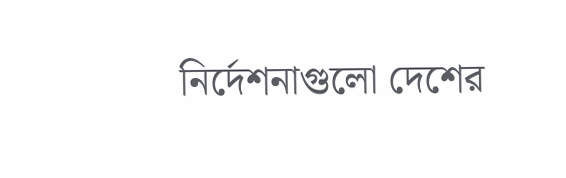নির্দেশনাগুলো দেশের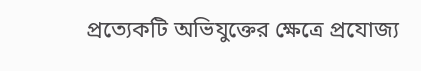প্রত্যেকটি অভিযুক্তের ক্ষেত্রে প্রযোজ্য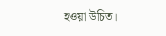হওয়া উচিত।